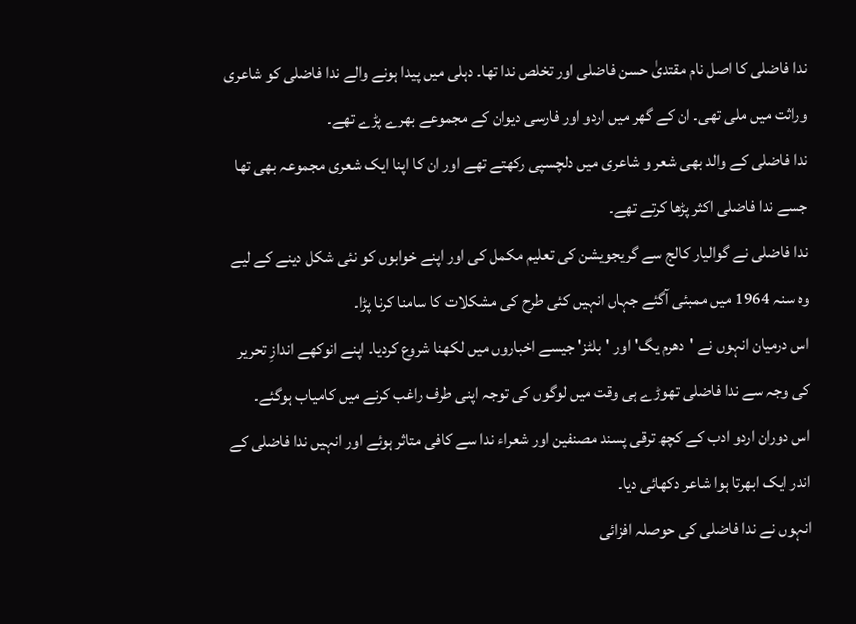ندا فاضلی کا اصل نام مقتدیٰ حسن فاضلی اور تخلص ندا تھا۔ دہلی میں پیدا ہونے والے ندا فاضلی کو شاعری وراثت میں ملی تھی۔ ان کے گھر میں اردو اور فارسی دیوان کے مجموعے بھرے پڑے تھے۔
ندا فاضلی کے والد بھی شعر و شاعری میں دلچسپی رکھتے تھے اور ان کا اپنا ایک شعری مجموعہ بھی تھا جسے ندا فاضلی اکثر پڑھا کرتے تھے۔
ندا فاضلی نے گوالیار کالج سے گریجویشن کی تعلیم مکمل کی اور اپنے خوابوں کو نئی شکل دینے کے لیے وہ سنہ 1964 میں ممبئی آگئے جہاں انہیں کئی طرح کی مشکلات کا سامنا کرنا پڑا۔
اس درمیان انہوں نے 'دھرم يگ' اور 'بلٹز' جیسے اخباروں میں لکھنا شروع کردیا۔ اپنے انوکھے اندازِ تحریر کی وجہ سے ندا فاضلی تھوڑے ہی وقت میں لوگوں کی توجہ اپنی طرف راغب کرنے میں کامیاب ہوگئے۔
اس دوران اردو ادب کے کچھ ترقی پسند مصنفین اور شعراء ندا سے کافی متاثر ہوئے اور انہیں ندا فاضلی کے اندر ایک ابھرتا ہوا شاعر دکھائی دیا۔
انہوں نے ندا فاضلی کی حوصلہ افزائی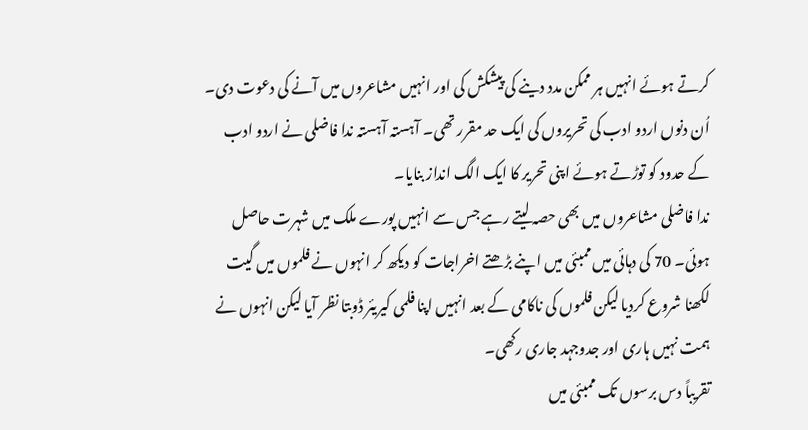کرتے ہوئے انہیں ہر ممکن مدد دینے کی پیشکش کی اور انہیں مشاعروں میں آنے کی دعوت دی۔
اُن دنوں اردو ادب کی تحریروں کی ایک حد مقرر تھی۔ آہستہ آہستہ ندا فاضلی نے اردو ادب کے حدود کو توڑتے ہوئے اپنی تحریر کا ایک الگ انداز بنایا۔
ندا فاضلی مشاعروں میں بھی حصہ لیتے رہے جس سے انہیں پورے ملک میں شہرت حاصل ہوئی۔ 70 کی دہائی میں ممبئی میں اپنے بڑھتے اخراجات کو دیکھ کر انہوں نے فلموں میں گیت لکھنا شروع کردیا لیکن فلموں کی ناکامی کے بعد انہیں اپنا فلمی کیریئر ڈوبتا نظر آیا لیکن انہوں نے ہمت نہیں ہاری اور جدوجہد جاری رکھی۔
تقریباً دس برسوں تک ممبئی میں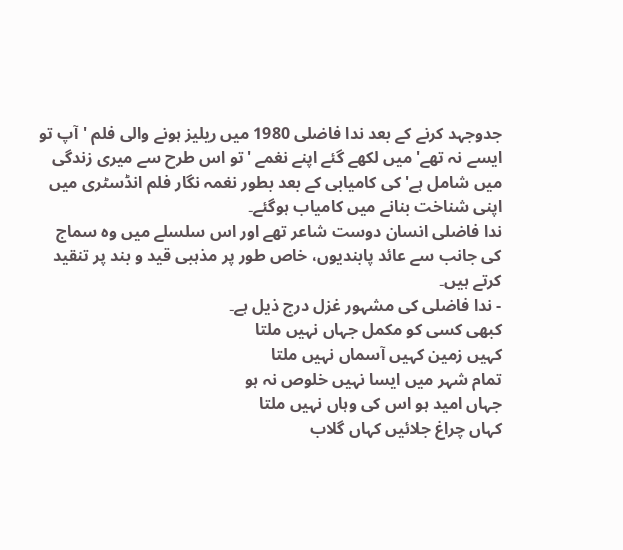جدوجہد کرنے کے بعد ندا فاضلی 1980 میں ریلیز ہونے والی فلم 'آپ تو ایسے نہ تھے' میں لکھے گئے اپنے نغمے 'تو اس طرح سے میری زندگی میں شامل ہے' کی کامیابی کے بعد بطور نغمہ نگار فلم انڈسٹری میں اپنی شناخت بنانے میں کامیاب ہوگئے۔
ندا فاضلی انسان دوست شاعر تھے اور اس سلسلے میں وہ سماج کی جانب سے عائد پابندیوں، خاص طور پر مذہبی قید و بند پر تنقید کرتے ہیں۔
- ندا فاضلی کی مشہور غزل درج ذیل ہے۔
کبھی کسی کو مکمل جہاں نہیں ملتا
کہیں زمین کہیں آسماں نہیں ملتا
تمام شہر میں ایسا نہیں خلوص نہ ہو
جہاں امید ہو اس کی وہاں نہیں ملتا
کہاں چراغ جلائیں کہاں گلاب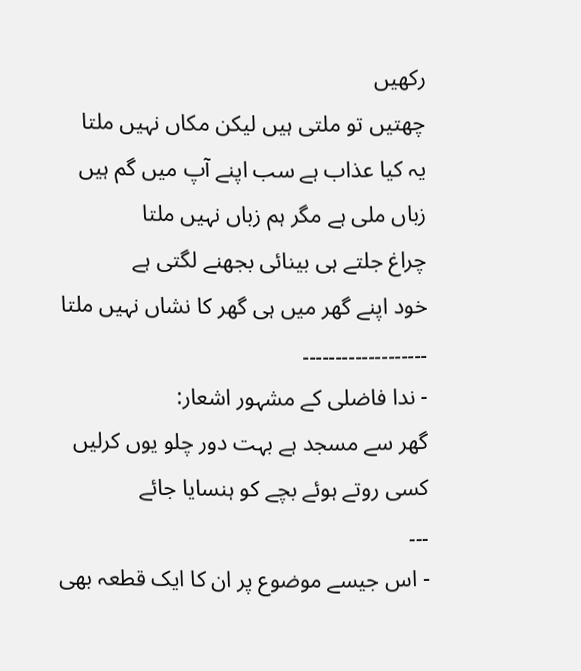رکھیں
چھتیں تو ملتی ہیں لیکن مکاں نہیں ملتا
یہ کیا عذاب ہے سب اپنے آپ میں گم ہیں
زباں ملی ہے مگر ہم زباں نہیں ملتا
چراغ جلتے ہی بینائی بجھنے لگتی ہے
خود اپنے گھر میں ہی گھر کا نشاں نہیں ملتا
۔۔۔۔۔۔۔۔۔۔۔۔۔۔۔۔۔۔۔
- ندا فاضلی کے مشہور اشعار:
گھر سے مسجد ہے بہت دور چلو یوں کرلیں
کسی روتے ہوئے بچے کو ہنسایا جائے
۔۔۔
- اس جیسے موضوع پر ان کا ایک قطعہ بھی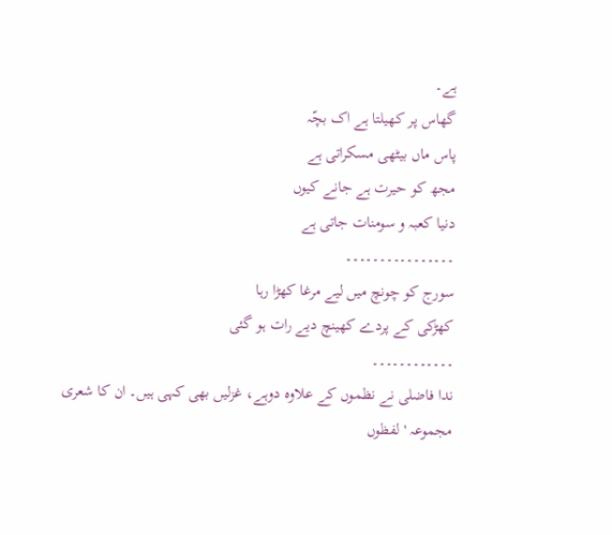ہے۔
گھاس پر کھیلتا ہے اک بچّہ
پاس ماں بیٹھی مسکراتی ہے
مجھ کو حیرت ہے جانے کیوں
دنیا کعبہ و سومنات جاتی ہے
۔۔۔۔۔۔۔۔۔۔۔۔۔۔۔۔
سورج کو چونچ میں لیے مرغا کھڑا رہا
کھڑکی کے پردے کھینچ دیے رات ہو گئی
۔۔۔۔۔۔۔۔۔۔۔۔
ندا فاضلی نے نظموں کے علاوہ دوہے، غزلیں بھی کہی ہیں۔ ان کا شعری مجموعہ 'لفظوں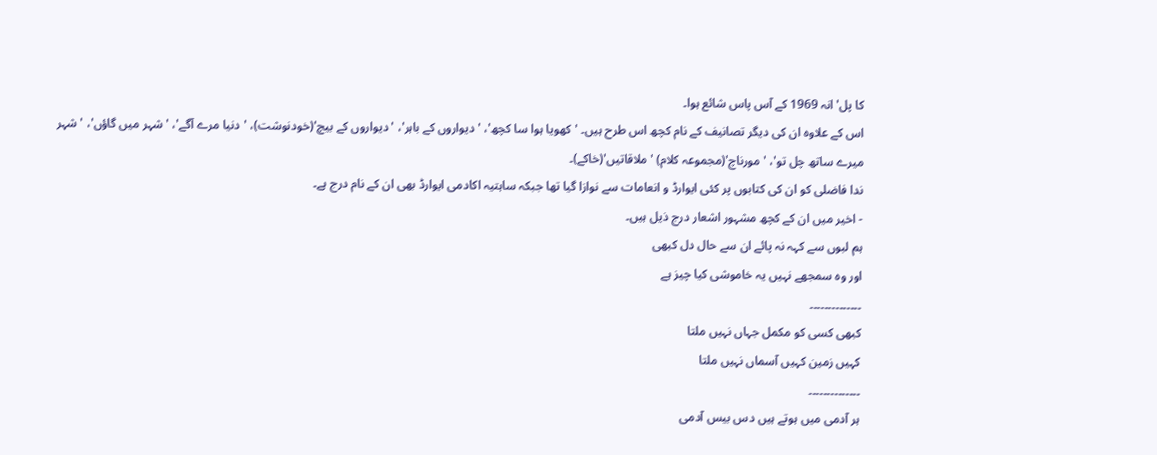کا پل' انہ 1969 کے آس پاس شائع ہوا۔
اس کے علاوہ ان کی دیگر تصانیف کے نام کچھ اس طرح ہیں۔ 'کھویا ہوا سا کچھ'، 'دیواروں کے باہر'، 'دیواروں کے بیچ'(خودنوشت)، 'دنیا مرے آگے'، 'شہر میں گاؤں'، 'شہر میرے ساتھ چل تو'، 'مورناچ'(مجموعہ کلام) 'ملاقاتیں'(خاکے)۔
ندا فاضلی کو ان کی کتابوں پر کئی ایوارڈ و انعامات سے نوازا گیا تھا جبکہ ساہتیہ اکادمی ایوارڈ بھی ان کے نام درج ہے۔
- اخیر میں ان کے کچھ مشہور اشعار درج ذیل ہیں۔
ہم لبوں سے کہہ نہ پائے ان سے حال دل کبھی
اور وہ سمجھے نہیں یہ خاموشی کیا چیز ہے
۔۔۔۔۔۔۔۔۔۔۔۔۔۔
کبھی کسی کو مکمل جہاں نہیں ملتا
کہیں زمین کہیں آسماں نہیں ملتا
۔۔۔۔۔۔۔۔۔۔۔۔۔۔
ہر آدمی میں ہوتے ہیں دس بیس آدمی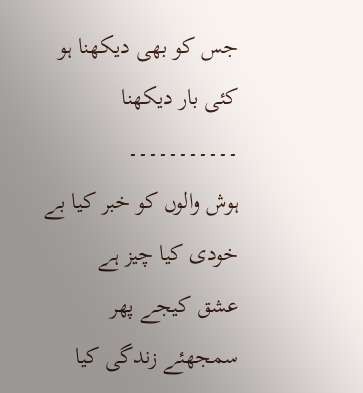جس کو بھی دیکھنا ہو کئی بار دیکھنا
۔۔۔۔۔۔۔۔۔۔۔
ہوش والوں کو خبر کیا بے خودی کیا چیز ہے
عشق کیجے پھر سمجھئے زندگی کیا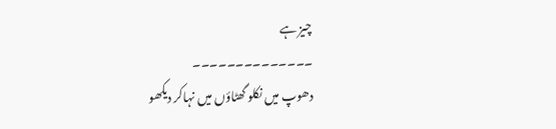چیز ہے
۔۔۔۔۔۔۔۔۔۔۔۔۔۔
دھوپ میں نکلو گھٹاؤں میں نہاکر دیکھو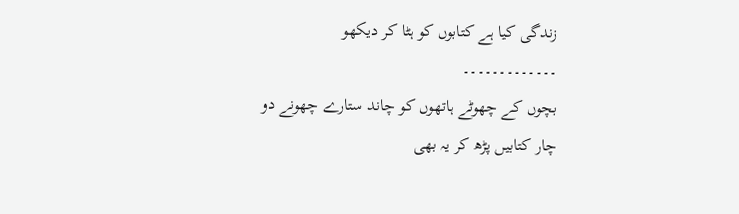زندگی کیا ہے کتابوں کو ہٹا کر دیکھو
۔۔۔۔۔۔۔۔۔۔۔۔۔
بچوں کے چھوٹے ہاتھوں کو چاند ستارے چھونے دو
چار کتابیں پڑھ کر یہ بھی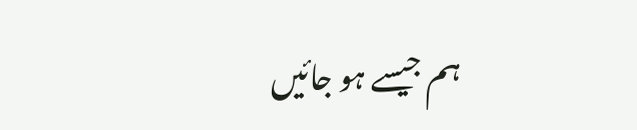ہم جیسے ہو جائیں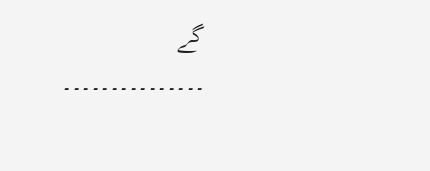گے
۔۔۔۔۔۔۔۔۔۔۔۔۔۔۔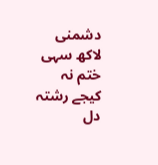دشمنی لاکھ سہی ختم نہ کیجے رشتہ
دل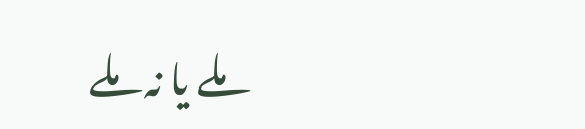ملے یا نہ ملے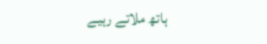ہاتھ ملاتے رہیے